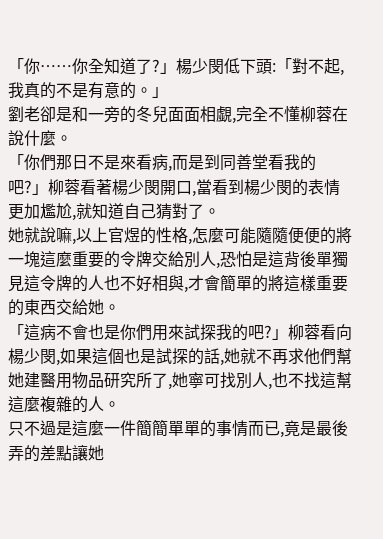「你……你全知道了?」楊少閔低下頭:「對不起,我真的不是有意的。」
劉老卻是和一旁的冬兒面面相覷,完全不懂柳蓉在說什麼。
「你們那日不是來看病,而是到同善堂看我的吧?」柳蓉看著楊少閔開口,當看到楊少閔的表情更加尷尬,就知道自己猜對了。
她就說嘛,以上官煜的性格,怎麼可能隨隨便便的將一塊這麼重要的令牌交給別人,恐怕是這背後單獨見這令牌的人也不好相與,才會簡單的將這樣重要的東西交給她。
「這病不會也是你們用來試探我的吧?」柳蓉看向楊少閔,如果這個也是試探的話,她就不再求他們幫她建醫用物品研究所了,她寧可找別人,也不找這幫這麼複雜的人。
只不過是這麼一件簡簡單單的事情而已,竟是最後弄的差點讓她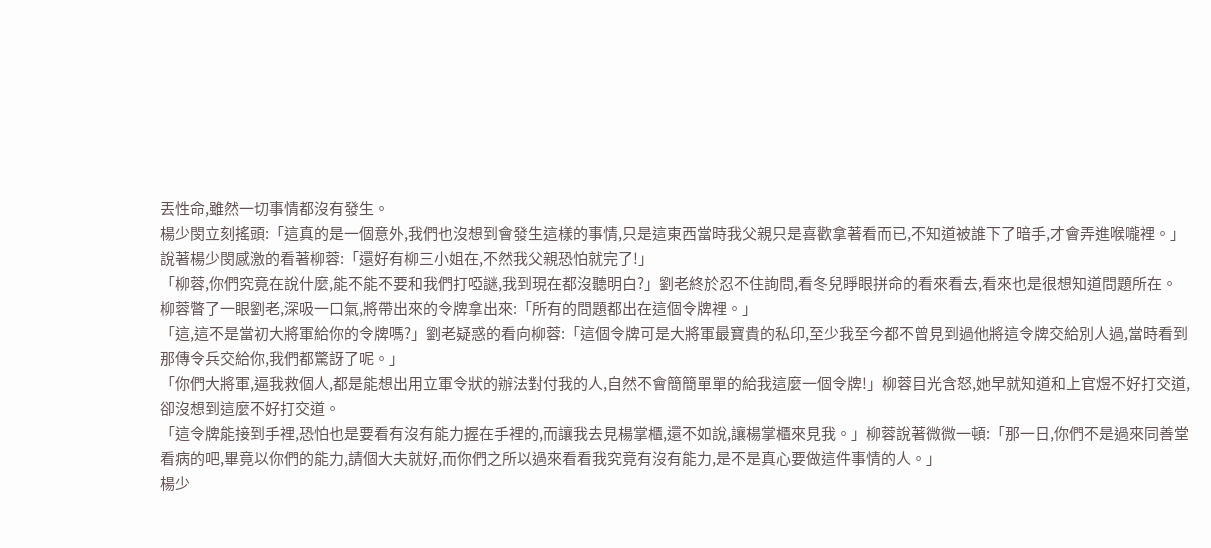丟性命,雖然一切事情都沒有發生。
楊少閔立刻搖頭:「這真的是一個意外,我們也沒想到會發生這樣的事情,只是這東西當時我父親只是喜歡拿著看而已,不知道被誰下了暗手,才會弄進喉嚨裡。」
說著楊少閔感激的看著柳蓉:「還好有柳三小姐在,不然我父親恐怕就完了!」
「柳蓉,你們究竟在說什麼,能不能不要和我們打啞謎,我到現在都沒聽明白?」劉老終於忍不住詢問,看冬兒睜眼拼命的看來看去,看來也是很想知道問題所在。
柳蓉瞥了一眼劉老,深吸一口氣,將帶出來的令牌拿出來:「所有的問題都出在這個令牌裡。」
「這,這不是當初大將軍給你的令牌嗎?」劉老疑惑的看向柳蓉:「這個令牌可是大將軍最寶貴的私印,至少我至今都不曾見到過他將這令牌交給別人過,當時看到那傳令兵交給你,我們都驚訝了呢。」
「你們大將軍,逼我救個人,都是能想出用立軍令狀的辦法對付我的人,自然不會簡簡單單的給我這麼一個令牌!」柳蓉目光含怒,她早就知道和上官煜不好打交道,卻沒想到這麼不好打交道。
「這令牌能接到手裡,恐怕也是要看有沒有能力握在手裡的,而讓我去見楊掌櫃,還不如說,讓楊掌櫃來見我。」柳蓉說著微微一頓:「那一日,你們不是過來同善堂看病的吧,畢竟以你們的能力,請個大夫就好,而你們之所以過來看看我究竟有沒有能力,是不是真心要做這件事情的人。」
楊少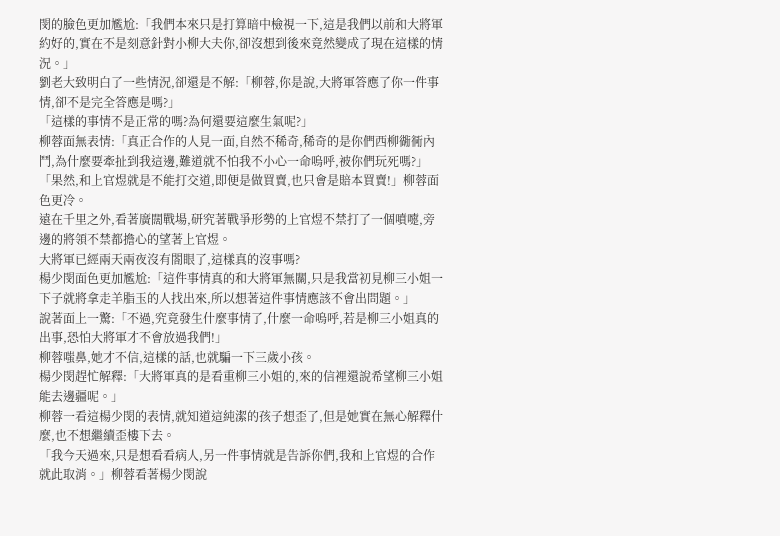閔的臉色更加尷尬:「我們本來只是打算暗中檢視一下,這是我們以前和大將軍約好的,實在不是刻意針對小柳大夫你,卻沒想到後來竟然變成了現在這樣的情況。」
劉老大致明白了一些情況,卻還是不解:「柳蓉,你是說,大將軍答應了你一件事情,卻不是完全答應是嗎?」
「這樣的事情不是正常的嗎?為何還要這麼生氣呢?」
柳蓉面無表情:「真正合作的人見一面,自然不稀奇,稀奇的是你們西柳衚衕內鬥,為什麼要牽扯到我這邊,難道就不怕我不小心一命嗚呼,被你們玩死嗎?」
「果然,和上官煜就是不能打交道,即便是做買賣,也只會是賠本買賣!」柳蓉面色更冷。
遠在千里之外,看著廣闊戰場,研究著戰爭形勢的上官煜不禁打了一個噴嚏,旁邊的將領不禁都擔心的望著上官煜。
大將軍已經兩天兩夜沒有閤眼了,這樣真的沒事嗎?
楊少閔面色更加尷尬:「這件事情真的和大將軍無關,只是我當初見柳三小姐一下子就將拿走羊脂玉的人找出來,所以想著這件事情應該不會出問題。」
說著面上一驚:「不過,究竟發生什麼事情了,什麼一命嗚呼,若是柳三小姐真的出事,恐怕大將軍才不會放過我們!」
柳蓉嗤鼻,她才不信,這樣的話,也就騙一下三歲小孩。
楊少閔趕忙解釋:「大將軍真的是看重柳三小姐的,來的信裡還說希望柳三小姐能去邊疆呢。」
柳蓉一看這楊少閔的表情,就知道這純潔的孩子想歪了,但是她實在無心解釋什麼,也不想繼續歪樓下去。
「我今天過來,只是想看看病人,另一件事情就是告訴你們,我和上官煜的合作就此取消。」柳蓉看著楊少閔說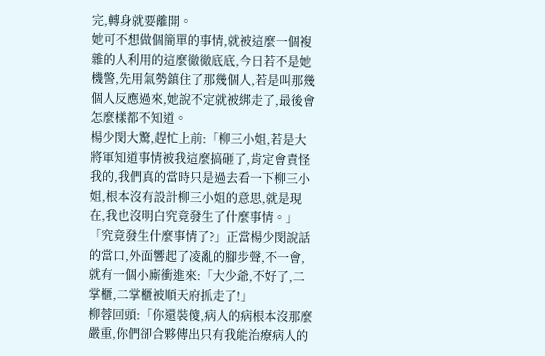完,轉身就要離開。
她可不想做個簡單的事情,就被這麼一個複雜的人利用的這麼徹徹底底,今日若不是她機警,先用氣勢鎮住了那幾個人,若是叫那幾個人反應過來,她說不定就被綁走了,最後會怎麼樣都不知道。
楊少閔大驚,趕忙上前:「柳三小姐,若是大將軍知道事情被我這麼搞砸了,肯定會責怪我的,我們真的當時只是過去看一下柳三小姐,根本沒有設計柳三小姐的意思,就是現在,我也沒明白究竟發生了什麼事情。」
「究竟發生什麼事情了?」正當楊少閔說話的當口,外面響起了凌亂的腳步聲,不一會,就有一個小廝衝進來:「大少爺,不好了,二掌櫃,二掌櫃被順天府抓走了!」
柳蓉回頭:「你還裝傻,病人的病根本沒那麼嚴重,你們卻合夥傳出只有我能治療病人的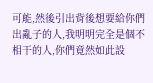可能,然後引出背後想要給你們出亂子的人,我明明完全是個不相干的人,你們竟然如此設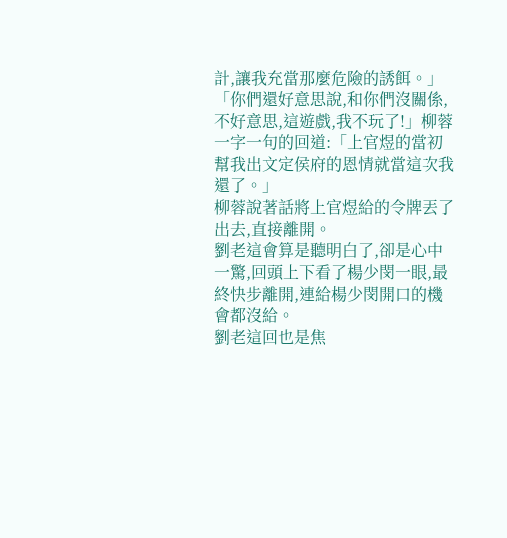計,讓我充當那麼危險的誘餌。」
「你們還好意思說,和你們沒關係,不好意思,這遊戲,我不玩了!」柳蓉一字一句的回道:「上官煜的當初幫我出文定侯府的恩情就當這次我還了。」
柳蓉說著話將上官煜給的令牌丟了出去,直接離開。
劉老這會算是聽明白了,卻是心中一驚,回頭上下看了楊少閔一眼,最終快步離開,連給楊少閔開口的機會都沒給。
劉老這回也是焦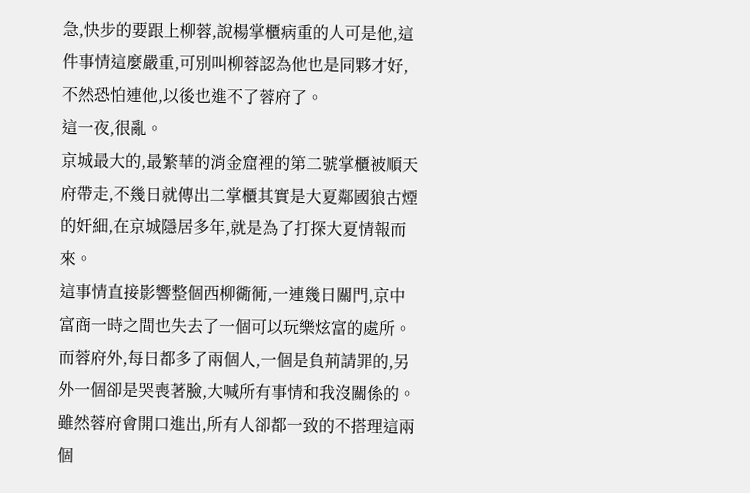急,快步的要跟上柳蓉,說楊掌櫃病重的人可是他,這件事情這麼嚴重,可別叫柳蓉認為他也是同夥才好,不然恐怕連他,以後也進不了蓉府了。
這一夜,很亂。
京城最大的,最繁華的消金窟裡的第二號掌櫃被順天府帶走,不幾日就傳出二掌櫃其實是大夏鄰國狼古煙的奸細,在京城隱居多年,就是為了打探大夏情報而來。
這事情直接影響整個西柳衚衕,一連幾日關門,京中富商一時之間也失去了一個可以玩樂炫富的處所。
而蓉府外,每日都多了兩個人,一個是負荊請罪的,另外一個卻是哭喪著臉,大喊所有事情和我沒關係的。
雖然蓉府會開口進出,所有人卻都一致的不搭理這兩個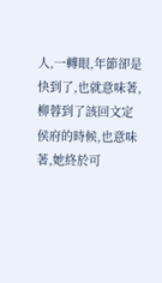人,一轉眼,年節卻是快到了,也就意味著,柳蓉到了該回文定侯府的時候,也意味著,她終於可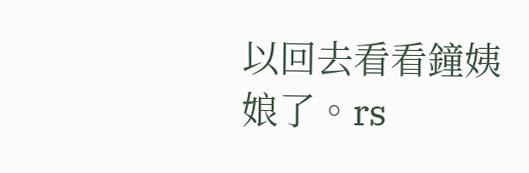以回去看看鐘姨娘了。rs